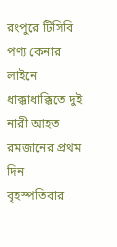রংপুরে টিসিবি পণ্য কেনার লাইনে ধাক্কাধাক্কিতে দুই নারী আহত
রমজানের প্রথম দিন বৃহস্পতিবার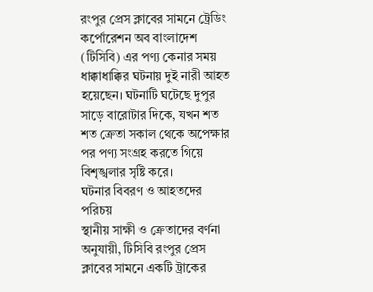রংপুর প্রেস ক্লাবের সামনে ট্রেডিং কর্পোরেশন অব বাংলাদেশ (টিসিবি) এর পণ্য কেনার সময় ধাক্কাধাক্কির ঘটনায় দুই নারী আহত হয়েছেন। ঘটনাটি ঘটেছে দুপুর সাড়ে বারোটার দিকে, যখন শত শত ক্রেতা সকাল থেকে অপেক্ষার পর পণ্য সংগ্রহ করতে গিয়ে বিশৃঙ্খলার সৃষ্টি করে।
ঘটনার বিবরণ ও আহতদের পরিচয়
স্থানীয় সাক্ষী ও ক্রেতাদের বর্ণনা অনুযায়ী, টিসিবি রংপুর প্রেস ক্লাবের সামনে একটি ট্রাকের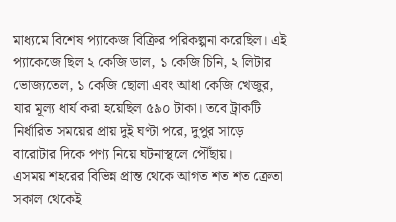মাধ্যমে বিশেষ প্যাকেজ বিক্রির পরিকল্পনা করেছিল। এই প্যাকেজে ছিল ২ কেজি ডাল, ১ কেজি চিনি, ২ লিটার ভোজ্যতেল, ১ কেজি ছোলা এবং আধা কেজি খেজুর, যার মূল্য ধার্য করা হয়েছিল ৫৯০ টাকা। তবে ট্রাকটি নির্ধারিত সময়ের প্রায় দুই ঘণ্টা পরে, দুপুর সাড়ে বারোটার দিকে পণ্য নিয়ে ঘটনাস্থলে পৌঁছায়।
এসময় শহরের বিভিন্ন প্রান্ত থেকে আগত শত শত ক্রেতা সকাল থেকেই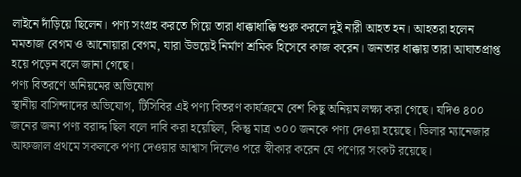লাইনে দাঁড়িয়ে ছিলেন। পণ্য সংগ্রহ করতে গিয়ে তারা ধাক্কাধাক্কি শুরু করলে দুই নারী আহত হন। আহতরা হলেন মমতাজ বেগম ও আনোয়ারা বেগম, যারা উভয়েই নির্মাণ শ্রমিক হিসেবে কাজ করেন। জনতার ধাক্কায় তারা আঘাতপ্রাপ্ত হয়ে পড়েন বলে জানা গেছে।
পণ্য বিতরণে অনিয়মের অভিযোগ
স্থানীয় বাসিন্দাদের অভিযোগ, টিসিবির এই পণ্য বিতরণ কার্যক্রমে বেশ কিছু অনিয়ম লক্ষ্য করা গেছে। যদিও ৪০০ জনের জন্য পণ্য বরাদ্দ ছিল বলে দাবি করা হয়েছিল, কিন্তু মাত্র ৩০০ জনকে পণ্য দেওয়া হয়েছে। ডিলার ম্যানেজার আফজাল প্রথমে সকলকে পণ্য দেওয়ার আশ্বাস দিলেও পরে স্বীকার করেন যে পণ্যের সংকট রয়েছে।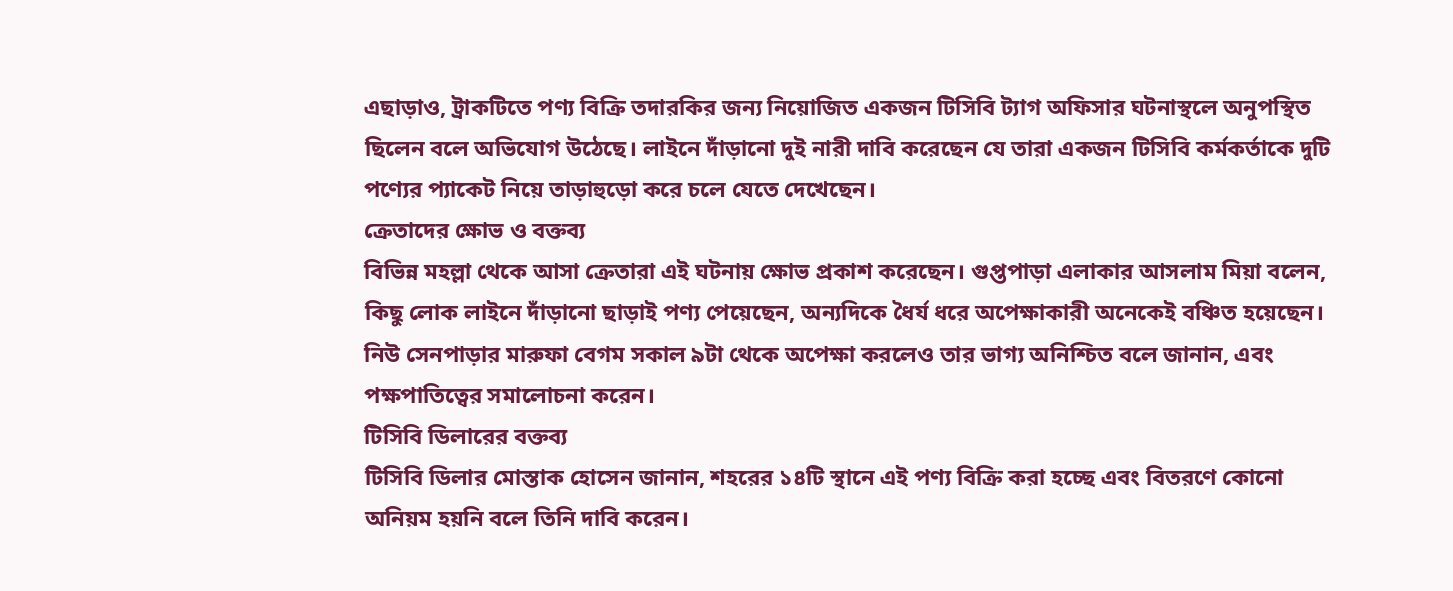এছাড়াও, ট্রাকটিতে পণ্য বিক্রি তদারকির জন্য নিয়োজিত একজন টিসিবি ট্যাগ অফিসার ঘটনাস্থলে অনুপস্থিত ছিলেন বলে অভিযোগ উঠেছে। লাইনে দাঁড়ানো দুই নারী দাবি করেছেন যে তারা একজন টিসিবি কর্মকর্তাকে দুটি পণ্যের প্যাকেট নিয়ে তাড়াহুড়ো করে চলে যেতে দেখেছেন।
ক্রেতাদের ক্ষোভ ও বক্তব্য
বিভিন্ন মহল্লা থেকে আসা ক্রেতারা এই ঘটনায় ক্ষোভ প্রকাশ করেছেন। গুপ্তপাড়া এলাকার আসলাম মিয়া বলেন, কিছু লোক লাইনে দাঁড়ানো ছাড়াই পণ্য পেয়েছেন, অন্যদিকে ধৈর্য ধরে অপেক্ষাকারী অনেকেই বঞ্চিত হয়েছেন। নিউ সেনপাড়ার মারুফা বেগম সকাল ৯টা থেকে অপেক্ষা করলেও তার ভাগ্য অনিশ্চিত বলে জানান, এবং পক্ষপাতিত্বের সমালোচনা করেন।
টিসিবি ডিলারের বক্তব্য
টিসিবি ডিলার মোস্তাক হোসেন জানান, শহরের ১৪টি স্থানে এই পণ্য বিক্রি করা হচ্ছে এবং বিতরণে কোনো অনিয়ম হয়নি বলে তিনি দাবি করেন।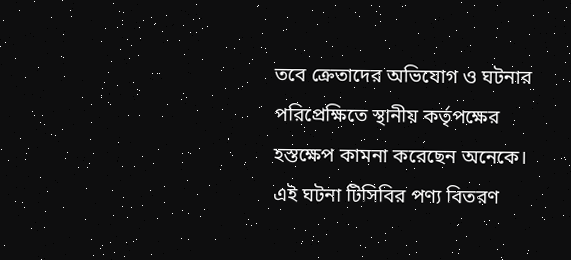তবে ক্রেতাদের অভিযোগ ও ঘটনার পরিপ্রেক্ষিতে স্থানীয় কর্তৃপক্ষের হস্তক্ষেপ কামনা করেছেন অনেকে। এই ঘটনা টিসিবির পণ্য বিতরণ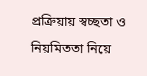প্রক্রিয়ায় স্বচ্ছতা ও নিয়মিততা নিয়ে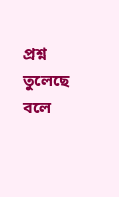প্রশ্ন তুলেছে বলে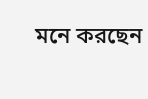মনে করছেন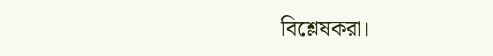বিশ্লেষকরা।